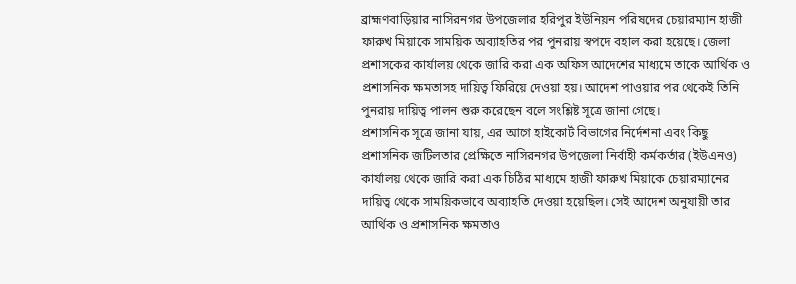ব্রাহ্মণবাড়িয়ার নাসিরনগর উপজেলার হরিপুর ইউনিয়ন পরিষদের চেয়ারম্যান হাজী ফারুখ মিয়াকে সাময়িক অব্যাহতির পর পুনরায় স্বপদে বহাল করা হয়েছে। জেলা প্রশাসকের কার্যালয় থেকে জারি করা এক অফিস আদেশের মাধ্যমে তাকে আর্থিক ও প্রশাসনিক ক্ষমতাসহ দায়িত্ব ফিরিয়ে দেওয়া হয়। আদেশ পাওয়ার পর থেকেই তিনি পুনরায় দায়িত্ব পালন শুরু করেছেন বলে সংশ্লিষ্ট সূত্রে জানা গেছে।
প্রশাসনিক সূত্রে জানা যায়, এর আগে হাইকোর্ট বিভাগের নির্দেশনা এবং কিছু প্রশাসনিক জটিলতার প্রেক্ষিতে নাসিরনগর উপজেলা নির্বাহী কর্মকর্তার (ইউএনও) কার্যালয় থেকে জারি করা এক চিঠির মাধ্যমে হাজী ফারুখ মিয়াকে চেয়ারম্যানের দায়িত্ব থেকে সাময়িকভাবে অব্যাহতি দেওয়া হয়েছিল। সেই আদেশ অনুযায়ী তার আর্থিক ও প্রশাসনিক ক্ষমতাও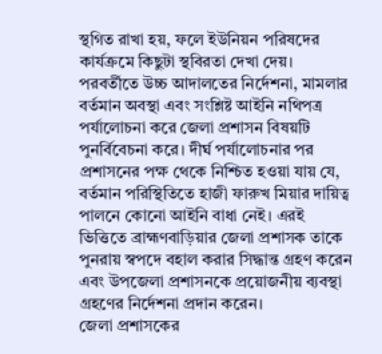স্থগিত রাখা হয়, ফলে ইউনিয়ন পরিষদের কার্যক্রমে কিছুটা স্থবিরতা দেখা দেয়।
পরবর্তীতে উচ্চ আদালতের নির্দেশনা, মামলার বর্তমান অবস্থা এবং সংশ্লিষ্ট আইনি নথিপত্র পর্যালোচনা করে জেলা প্রশাসন বিষয়টি পুনর্বিবেচনা করে। দীর্ঘ পর্যালোচনার পর প্রশাসনের পক্ষ থেকে নিশ্চিত হওয়া যায় যে, বর্তমান পরিস্থিতিতে হাজী ফারুখ মিয়ার দায়িত্ব পালনে কোনো আইনি বাধা নেই। এরই ভিত্তিতে ব্রাহ্মণবাড়িয়ার জেলা প্রশাসক তাকে পুনরায় স্বপদে বহাল করার সিদ্ধান্ত গ্রহণ করেন এবং উপজেলা প্রশাসনকে প্রয়োজনীয় ব্যবস্থা গ্রহণের নির্দেশনা প্রদান করেন।
জেলা প্রশাসকের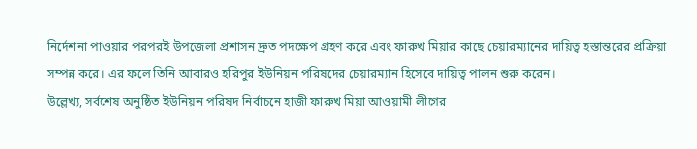নির্দেশনা পাওয়ার পরপরই উপজেলা প্রশাসন দ্রুত পদক্ষেপ গ্রহণ করে এবং ফারুখ মিয়ার কাছে চেয়ারম্যানের দায়িত্ব হস্তান্তরের প্রক্রিয়া সম্পন্ন করে। এর ফলে তিনি আবারও হরিপুর ইউনিয়ন পরিষদের চেয়ারম্যান হিসেবে দায়িত্ব পালন শুরু করেন।
উল্লেখ্য, সর্বশেষ অনুষ্ঠিত ইউনিয়ন পরিষদ নির্বাচনে হাজী ফারুখ মিয়া আওয়ামী লীগের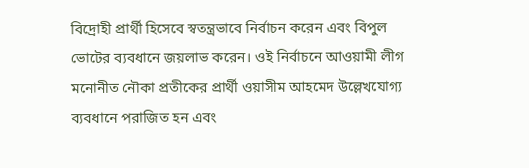বিদ্রোহী প্রার্থী হিসেবে স্বতন্ত্রভাবে নির্বাচন করেন এবং বিপুল ভোটের ব্যবধানে জয়লাভ করেন। ওই নির্বাচনে আওয়ামী লীগ মনোনীত নৌকা প্রতীকের প্রার্থী ওয়াসীম আহমেদ উল্লেখযোগ্য ব্যবধানে পরাজিত হন এবং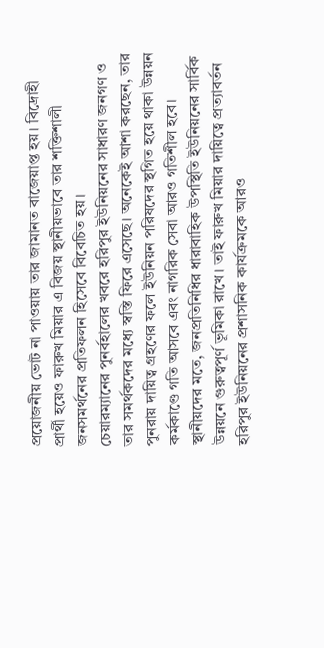প্রয়োজনীয় ভোট না পাওয়ায় তার জামানত বাজেয়াপ্ত হয়। বিদ্রোহী প্রার্থী হয়েও ফারুখ মিয়ার এ বিজয় স্থানীয়ভাবে তার শক্তিশালী জনসমর্থনের প্রতিফলন হিসেবে বিবেচিত হয়।
চেয়ারম্যানের পুনর্বহালের খবরে হরিপুর ইউনিয়নের সাধারণ জনগণ ও তার সমর্থকদের মধ্যে স্বস্তি ফিরে এসেছে। অনেকেই আশা করছেন, তার পুনরায় দায়িত্ব গ্রহণের ফলে ইউনিয়ন পরিষদের স্থগিত হয়ে থাকা উন্নয়ন কর্মকাণ্ডে গতি আসবে এবং নাগরিক সেবা আরও গতিশীল হবে।
স্থানীয়দের মতে, জনপ্রতিনিধির ধারাবাহিক উপস্থিতি ইউনিয়নের সার্বিক উন্নয়নে গুরুত্বপূর্ণ ভূমিকা রাখে। তাই ফারুখ মিয়ার দায়িত্বে প্রত্যাবর্তন হরিপুর ইউনিয়নের প্রশাসনিক কার্যক্রমকে আরও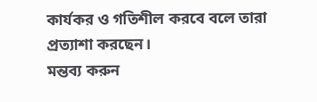কার্যকর ও গতিশীল করবে বলে তারা প্রত্যাশা করছেন।
মন্তব্য করুন